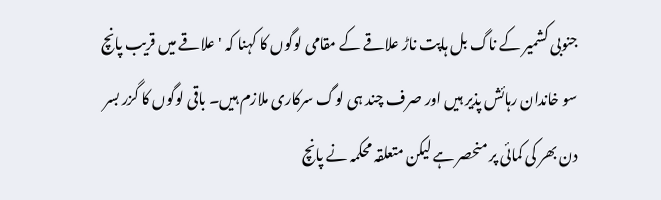جنوبی کشمیر کے ناگ بل ہاپت ناڑ علاقے کے مقامی لوگوں کا کہنا کہ 'علاقے میں قریب پانچ سو خاندان رہائش پذیر ہیں اور صرف چند ہی لوگ سرکاری ملازم ہیں۔ باقی لوگوں کا گزر بسر دن بھر کی کمائی پر منحصر ہے لیکن متعلقہ محکمہ نے پانچ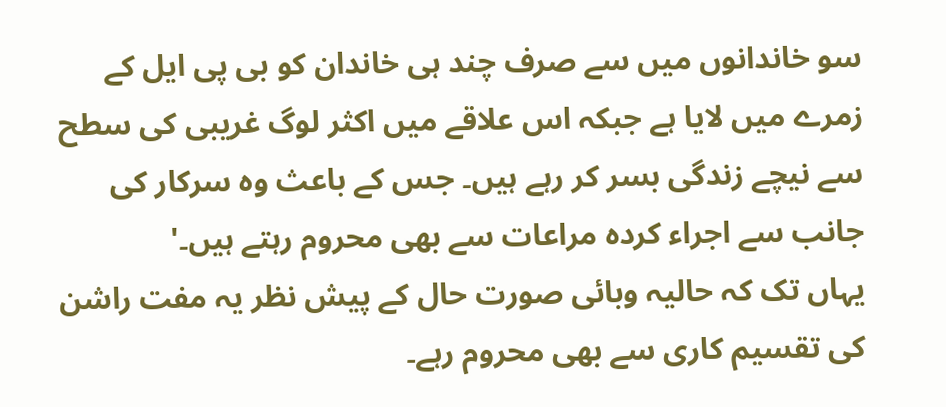سو خاندانوں میں سے صرف چند ہی خاندان کو بی پی ایل کے زمرے میں لایا ہے جبکہ اس علاقے میں اکثر لوگ غریبی کی سطح سے نیچے زندگی بسر کر رہے ہیں۔ جس کے باعث وہ سرکار کی جانب سے اجراء کردہ مراعات سے بھی محروم رہتے ہیں۔'
یہاں تک کہ حالیہ وبائی صورت حال کے پیش نظر یہ مفت راشن کی تقسیم کاری سے بھی محروم رہے۔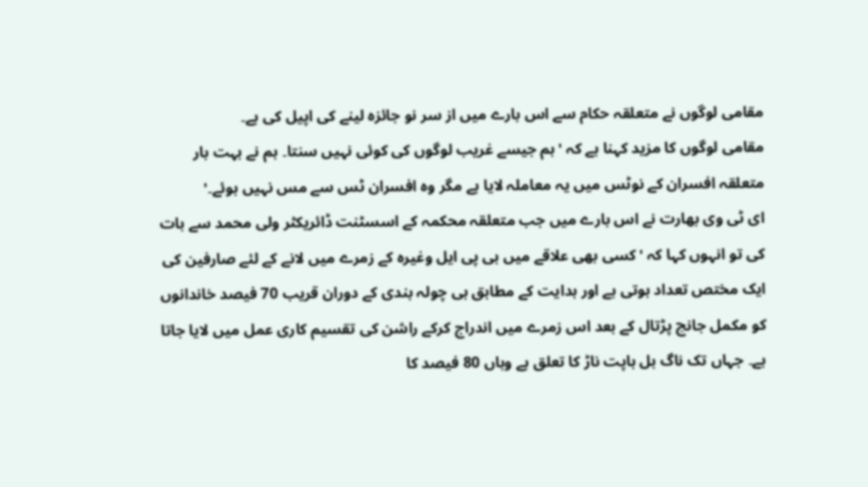مقامی لوگوں نے متعلقہ حکام سے اس بارے میں از سر نو جائزہ لینے کی اپیل کی ہے۔
مقامی لوگوں کا مزید کہنا ہے کہ 'ہم جیسے غریب لوگوں کی کوئی نہیں سنتا۔ ہم نے بہت بار متعلقہ افسران کے نوٹس میں یہ معاملہ لایا ہے مگر وہ افسران ٹس سے مس نہیں ہوئے۔'
ای ٹی وی بھارت نے اس بارے میں جب متعلقہ محکمہ کے اسسٹنت ڈائریکٹر ولی محمد سے بات کی تو انہوں کہا کہ 'کسی بھی علاقے میں بی پی ایل وغیرہ کے زمرے میں لانے کے لئے صارفین کی ایک مختص تعداد ہوتی ہے اور ہدایت کے مطابق ہی چولہ بندی کے دوران قریب 70 فیصد خاندانوں کو مکمل جانچ پڑتال کے بعد اس زمرے میں اندراج کرکے راشن کی تقسیم کاری عمل میں لایا جاتا ہے۔ جہاں تک ناگ بل ہاپت ناڑ کا تعلق ہے وہاں 80 فیصد کا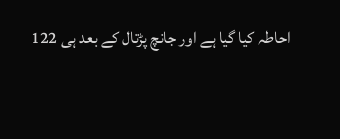احاطہ کیا گیا ہے اور جانچ پڑتال کے بعد ہی 122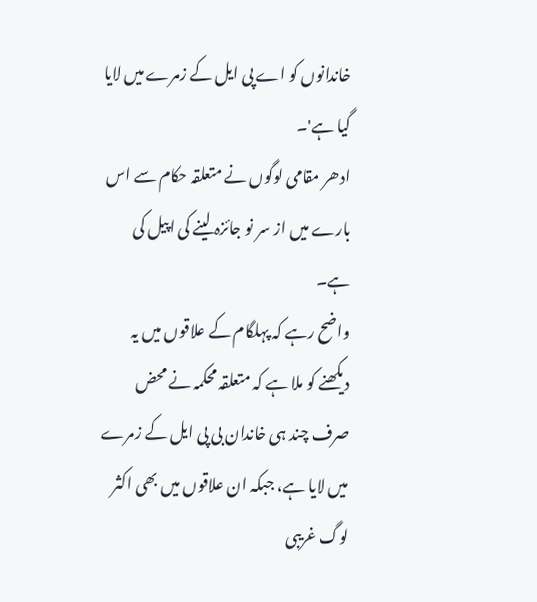خاندانوں کو اے پی ایل کے زمرے میں لایا گیا ہے'۔
ادھر مقامی لوگوں نے متعلقہ حکام سے اس بارے میں از سر نو جائزہ لینے کی اپیل کی ہے۔
واضح رہے کہ پہلگام کے علاقوں میں یہ دیکھنے کو ملا ہے کہ متعلقہ محکمہ نے محض صرف چند ہی خاندان بی پی ایل کے زمرے میں لایا ہے، جبکہ ان علاقوں میں بھی اکثر لوگ غریبی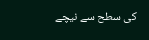کی سطح سے نیچے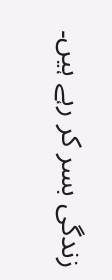زندگی بسر کر رہے ہیں۔